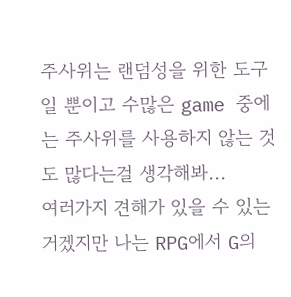주사위는 랜덤성을 위한 도구일 뿐이고 수많은 game 중에는 주사위를 사용하지 않는 것도 많다는걸 생각해봐...
여러가지 견해가 있을 수 있는 거겠지만 나는 RPG에서 G의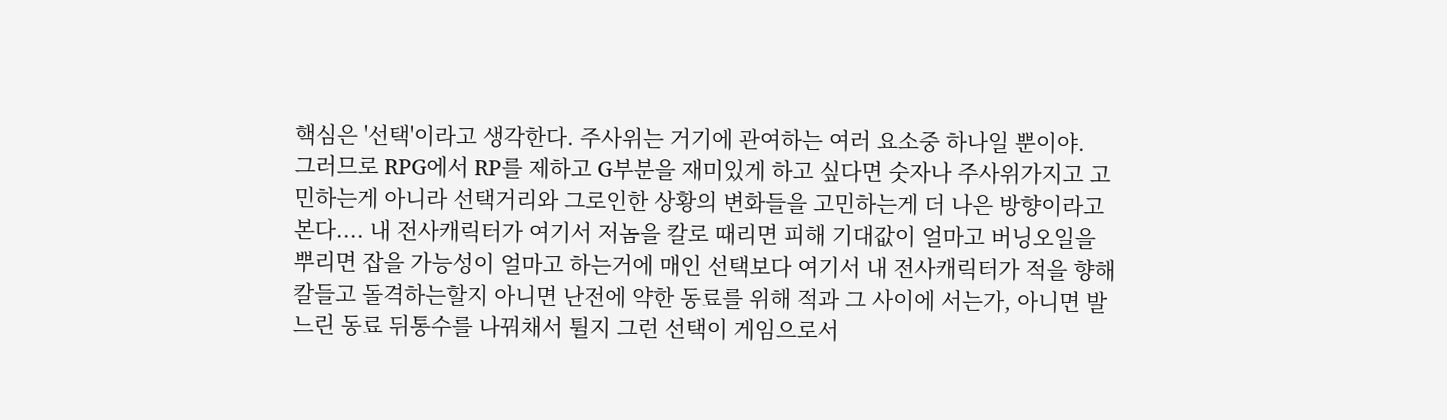핵심은 '선택'이라고 생각한다. 주사위는 거기에 관여하는 여러 요소중 하나일 뿐이야.
그러므로 RPG에서 RP를 제하고 G부분을 재미있게 하고 싶다면 숫자나 주사위가지고 고민하는게 아니라 선택거리와 그로인한 상황의 변화들을 고민하는게 더 나은 방향이라고 본다.... 내 전사캐릭터가 여기서 저놈을 칼로 때리면 피해 기대값이 얼마고 버닝오일을 뿌리면 잡을 가능성이 얼마고 하는거에 매인 선택보다 여기서 내 전사캐릭터가 적을 향해 칼들고 돌격하는할지 아니면 난전에 약한 동료를 위해 적과 그 사이에 서는가, 아니면 발느린 동료 뒤통수를 나꿔채서 튈지 그런 선택이 게임으로서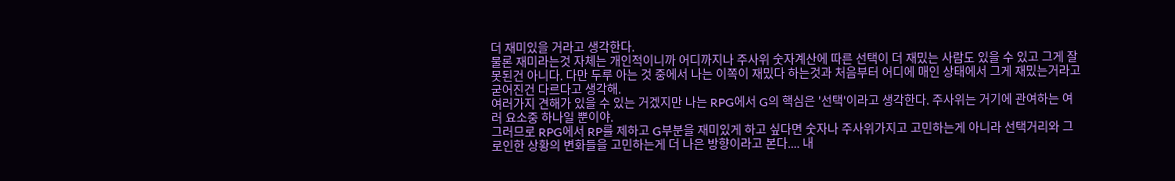더 재미있을 거라고 생각한다.
물론 재미라는것 자체는 개인적이니까 어디까지나 주사위 숫자계산에 따른 선택이 더 재밌는 사람도 있을 수 있고 그게 잘못된건 아니다. 다만 두루 아는 것 중에서 나는 이쪽이 재밌다 하는것과 처음부터 어디에 매인 상태에서 그게 재밌는거라고 굳어진건 다르다고 생각해.
여러가지 견해가 있을 수 있는 거겠지만 나는 RPG에서 G의 핵심은 '선택'이라고 생각한다. 주사위는 거기에 관여하는 여러 요소중 하나일 뿐이야.
그러므로 RPG에서 RP를 제하고 G부분을 재미있게 하고 싶다면 숫자나 주사위가지고 고민하는게 아니라 선택거리와 그로인한 상황의 변화들을 고민하는게 더 나은 방향이라고 본다.... 내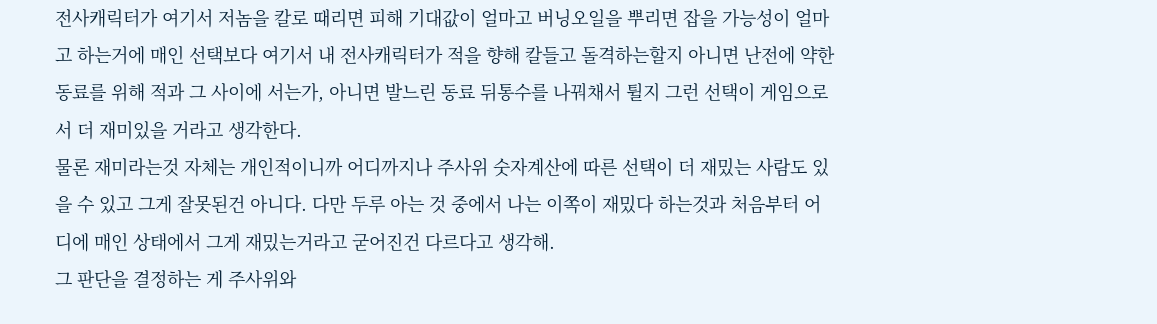전사캐릭터가 여기서 저놈을 칼로 때리면 피해 기대값이 얼마고 버닝오일을 뿌리면 잡을 가능성이 얼마고 하는거에 매인 선택보다 여기서 내 전사캐릭터가 적을 향해 칼들고 돌격하는할지 아니면 난전에 약한 동료를 위해 적과 그 사이에 서는가, 아니면 발느린 동료 뒤통수를 나꿔채서 튈지 그런 선택이 게임으로서 더 재미있을 거라고 생각한다.
물론 재미라는것 자체는 개인적이니까 어디까지나 주사위 숫자계산에 따른 선택이 더 재밌는 사람도 있을 수 있고 그게 잘못된건 아니다. 다만 두루 아는 것 중에서 나는 이쪽이 재밌다 하는것과 처음부터 어디에 매인 상태에서 그게 재밌는거라고 굳어진건 다르다고 생각해.
그 판단을 결정하는 게 주사위와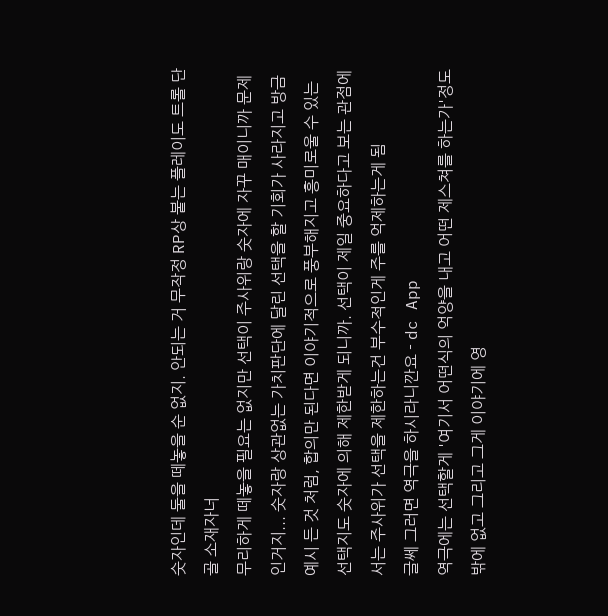숫자인데 둘을 떼놓을 순 없지. 안되는 거 무작정 RP상 붙는 플레이도 트롤 단골 소재자너
무리하게 떼놓을 필요는 없지만 선택이 주사위랑 숫자에 자꾸 매이니까 문제인거지... 숫자랑 상관없는 가치판단에 달린 선택을 할 기회가 사라지고 방금 예시 든 것 처럼, 합의만 된다면 이야기적으로 풍부해지고 흥미로울 수 있는 선택지도 숫자에 의해 제한받게 되니까. 선택이 제일 중요하다고 보는 관점에서는 주사위가 선택을 제한하는건 부수적인게 주를 억제하는게 됨
글쎄 그러면 역극을 하시라니깐요 - dc App
역극에는 선택할게 '여기서 어떤식의 억양을 내고 어떤 제스쳐를 하는가'정도 밖에 없고 그리고 그게 이야기에 영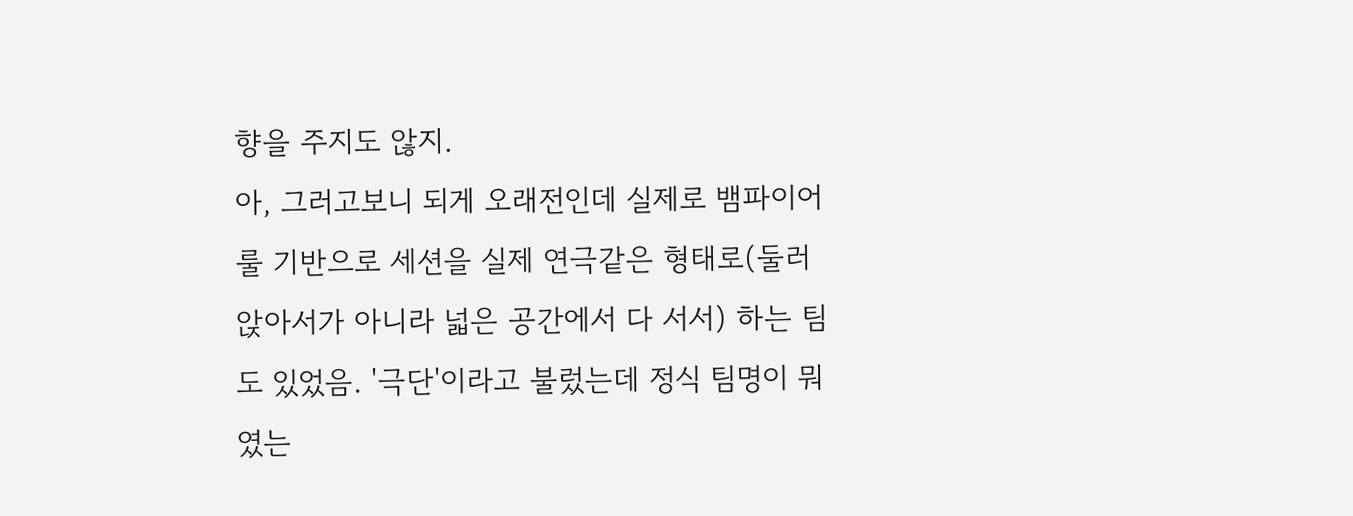향을 주지도 않지.
아, 그러고보니 되게 오래전인데 실제로 뱀파이어 룰 기반으로 세션을 실제 연극같은 형태로(둘러앉아서가 아니라 넓은 공간에서 다 서서) 하는 팀도 있었음. '극단'이라고 불렀는데 정식 팀명이 뭐였는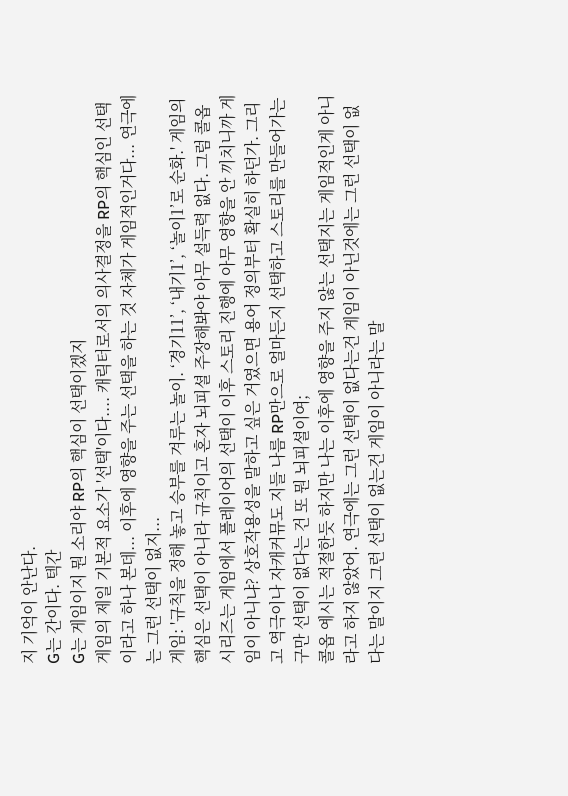지 기억이 안난다.
G는 간이다. 텍간
G는 게임이지 뭔 소리야 RP의 핵심이 선택이겠지
게임의 제일 기본적 요소가 '선택'이다.... 캐릭터로서의 의사결정을 RP의 핵심인 선택이라고 하나 본데... 이후에 영향을 주는 선택을 하는 것 자체가 게임적인거다... 연극에는 그런 선택이 없지...
게임: '규칙을 정해 놓고 승부를 겨루는 놀이. ‘경기11’, ‘내기1’, ‘놀이1’로 순화.' 게임의 핵심은 선택이 아니라 규칙이고 혼자 뇌피셜 주장해봐야 아무 설득력 없다. 그럼 콜옵 시리즈는 게임에서 플레이어의 선택이 이후 스토리 진행에 아무 영향을 안 끼치니까 게임이 아니냐? 상호작용성을 말하고 싶은 거였으면 용어 정의부터 확실히 하던가. 그리고 역극이나 자캐커뮤도 지들 나름 RP만으로 얼마든지 선택하고 스토리를 만들어가는구만 선택이 없다는 건 또 뭔 뇌피셜이여;
콜옵 예시는 적절한듯 하지만 나는 이후에 영향을 주지 않는 선택지는 게임적인게 아니라고 하지 않았어. 연극에는 그런 선택이 없다는건 게임이 아닌것에는 그런 선택이 없다는 말이지 그런 선택이 없는건 게임이 아니라는 말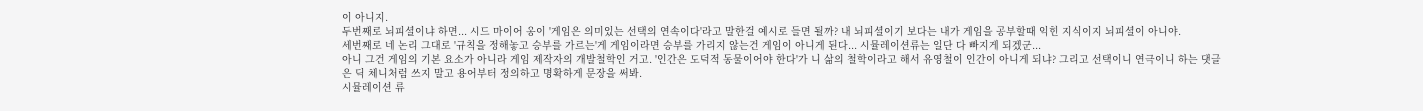이 아니지.
두번째로 뇌피셜이냐 하면... 시드 마이어 옹이 '게임은 의미있는 선택의 연속이다'라고 말한걸 예시로 들면 될까? 내 뇌피셜이기 보다는 내가 게임을 공부할때 익힌 지식이지 뇌피셜이 아니야.
세번째로 네 논리 그대로 '규칙을 정해놓고 승부를 가르는'게 게임이라면 승부를 가리지 않는건 게임이 아니게 된다... 시뮬레이션류는 일단 다 빠지게 되겠군...
아니 그건 게임의 기본 요소가 아니라 게임 제작자의 개발철학인 거고. '인간은 도덕적 동물이어야 한다'가 니 삶의 철학이라고 해서 유영철이 인간이 아니게 되냐? 그리고 선택이니 연극이니 하는 댓글은 딕 체니처럼 쓰지 말고 용어부터 정의하고 명확하게 문장을 써봐.
시뮬레이션 류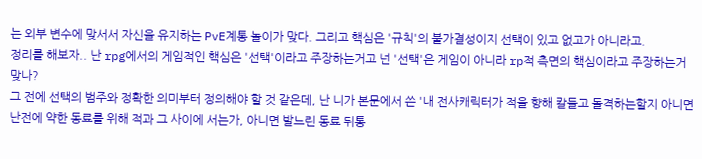는 외부 변수에 맞서서 자신을 유지하는 PvE계통 놀이가 맞다. 그리고 핵심은 '규칙'의 불가결성이지 선택이 있고 없고가 아니라고.
정리를 해보자.. 난 rpg에서의 게임적인 핵심은 '선택'이라고 주장하는거고 넌 '선택'은 게임이 아니라 rp적 측면의 핵심이라고 주장하는거 맞나?
그 전에 선택의 범주와 정확한 의미부터 정의해야 할 것 같은데, 난 니가 본문에서 쓴 '내 전사캐릭터가 적을 향해 칼들고 돌격하는할지 아니면 난전에 약한 동료를 위해 적과 그 사이에 서는가, 아니면 발느린 동료 뒤통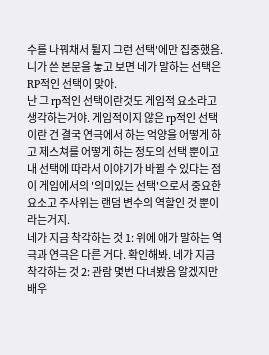수를 나꿔채서 튈지 그런 선택'에만 집중했음. 니가 쓴 본문을 놓고 보면 네가 말하는 선택은 RP적인 선택이 맞아.
난 그 rp적인 선택이란것도 게임적 요소라고 생각하는거야. 게임적이지 않은 rp적인 선택이란 건 결국 연극에서 하는 억양을 어떻게 하고 제스쳐를 어떻게 하는 정도의 선택 뿐이고 내 선택에 따라서 이야기가 바뀔 수 있다는 점이 게임에서의 '의미있는 선택'으로서 중요한 요소고 주사위는 랜덤 변수의 역할인 것 뿐이라는거지.
네가 지금 착각하는 것 1: 위에 애가 말하는 역극과 연극은 다른 거다. 확인해봐. 네가 지금 착각하는 것 2: 관람 몇번 다녀봤음 알겠지만 배우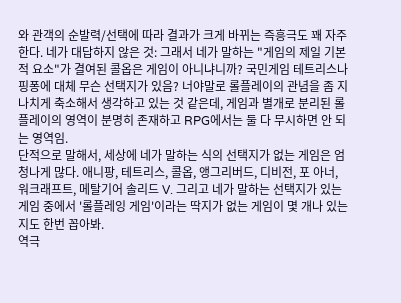와 관객의 순발력/선택에 따라 결과가 크게 바뀌는 즉흥극도 꽤 자주 한다. 네가 대답하지 않은 것: 그래서 네가 말하는 "게임의 제일 기본적 요소"가 결여된 콜옵은 게임이 아니냐니까? 국민게임 테트리스나 핑퐁에 대체 무슨 선택지가 있음? 너야말로 롤플레이의 관념을 좀 지나치게 축소해서 생각하고 있는 것 같은데, 게임과 별개로 분리된 롤플레이의 영역이 분명히 존재하고 RPG에서는 둘 다 무시하면 안 되는 영역임.
단적으로 말해서, 세상에 네가 말하는 식의 선택지가 없는 게임은 엄청나게 많다. 애니팡, 테트리스, 콜옵, 앵그리버드, 디비전, 포 아너, 워크래프트, 메탈기어 솔리드 V. 그리고 네가 말하는 선택지가 있는 게임 중에서 '롤플레잉 게임'이라는 딱지가 없는 게임이 몇 개나 있는지도 한번 꼽아봐.
역극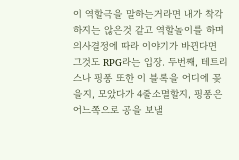이 역할극을 말하는거라면 내가 착각하지는 않은것 같고 역할놀이를 하며 의사결정에 따라 이야기가 바뀐다면 그것도 RPG라는 입장. 두번째, 테트리스나 핑퐁 또한 이 블록을 어디에 꽂을지, 모았다가 4줄소멸할지, 핑퐁은 어느쪽으로 공을 보낼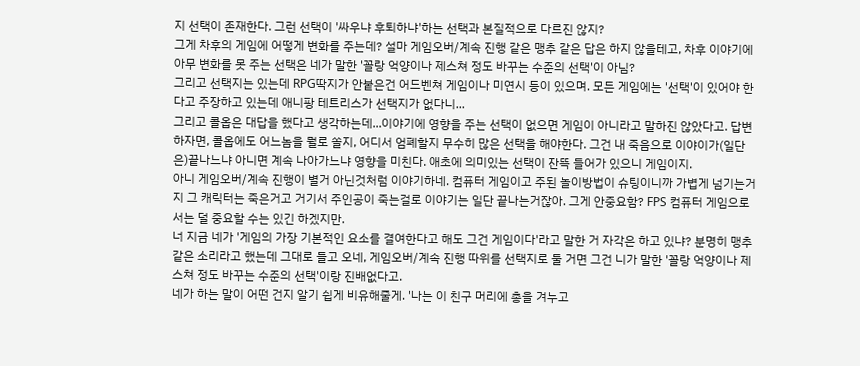지 선택이 존재한다. 그런 선택이 '싸우냐 후퇴하냐'하는 선택과 본질적으로 다르진 않지?
그게 차후의 게임에 어떻게 변화를 주는데? 설마 게임오버/계속 진행 같은 맹추 같은 답은 하지 않을테고, 차후 이야기에 아무 변화를 못 주는 선택은 네가 말한 '꼴랑 억양이나 제스쳐 정도 바꾸는 수준의 선택'이 아님?
그리고 선택지는 있는데 RPG딱지가 안붙은건 어드벤쳐 게임이나 미연시 등이 있으며. 모든 게임에는 '선택'이 있어야 한다고 주장하고 있는데 애니팡 테트리스가 선택지가 없다니...
그리고 콜옵은 대답을 했다고 생각하는데...이야기에 영향을 주는 선택이 없으면 게임이 아니라고 말하진 않았다고. 답변하자면, 콜옵에도 어느놈을 뭘로 쏠지, 어디서 엄폐할지 무수히 많은 선택을 해야한다. 그건 내 죽음으로 이야이가(일단은)끝나느냐 아니면 계속 나아가느냐 영향을 미친다. 애초에 의미있는 선택이 잔뜩 들어가 있으니 게임이지.
아니 게임오버/계속 진행이 별거 아닌것처럼 이야기하네. 컴퓨터 게임이고 주된 놀이방법이 슈팅이니까 가볍게 넘기는거지 그 캐릭터는 죽은거고 거기서 주인공이 죽는걸로 이야기는 일단 끝나는거잖아. 그게 안중요함? FPS 컴퓨터 게임으로서는 덜 중요할 수는 있긴 하겠지만.
너 지금 네가 '게임의 가장 기본적인 요소를 결여한다고 해도 그건 게임이다'라고 말한 거 자각은 하고 있냐? 분명히 맹추 같은 소리라고 했는데 그대로 들고 오네, 게임오버/계속 진행 따위를 선택지로 둘 거면 그건 니가 말한 '꼴랑 억양이나 제스쳐 정도 바꾸는 수준의 선택'이랑 진배없다고.
네가 하는 말이 어떤 건지 알기 쉽게 비유해줄게. '나는 이 친구 머리에 총을 겨누고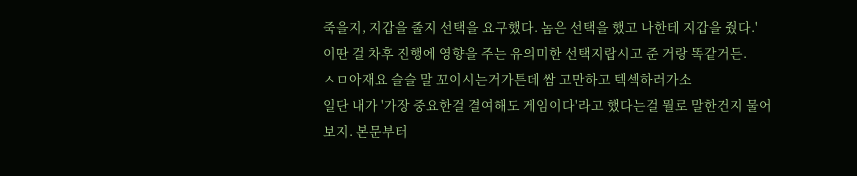죽을지, 지갑을 줄지 선택을 요구했다. 놈은 선택을 했고 나한테 지갑을 줬다.' 이딴 걸 차후 진행에 영향을 주는 유의미한 선택지랍시고 준 거랑 똑같거든.
ㅅㅁ아재요 슬슬 말 꼬이시는거가튼데 쌈 고만하고 텍섹하러가소
일단 내가 '가장 중요한걸 결여해도 게임이다'라고 했다는걸 뭘로 말한건지 물어보지. 본문부터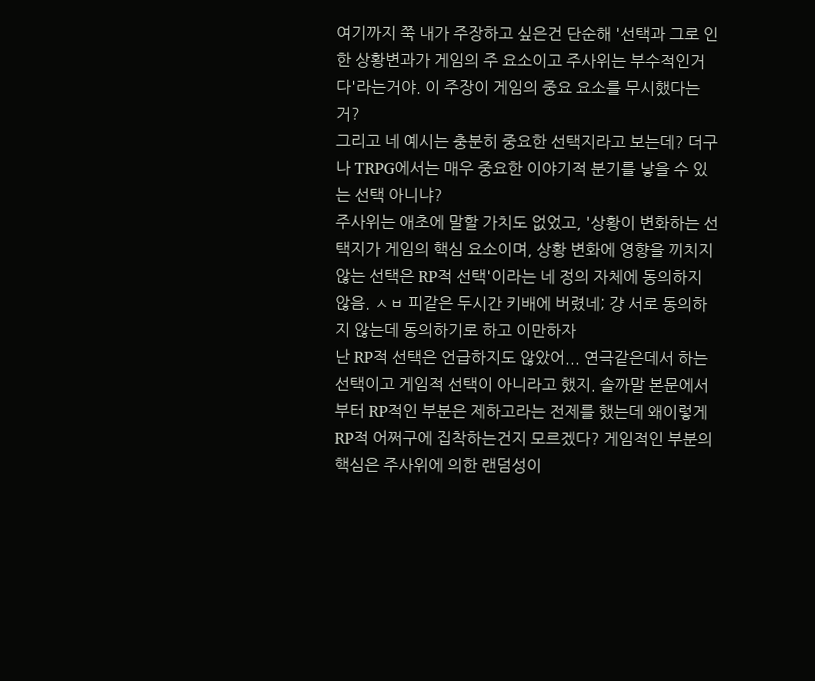여기까지 쭉 내가 주장하고 싶은건 단순해 '선택과 그로 인한 상황변과가 게임의 주 요소이고 주사위는 부수적인거다'라는거야. 이 주장이 게임의 중요 요소를 무시했다는 거?
그리고 네 예시는 충분히 중요한 선택지라고 보는데? 더구나 TRPG에서는 매우 중요한 이야기적 분기를 낳을 수 있는 선택 아니냐?
주사위는 애초에 말할 가치도 없었고, '상황이 변화하는 선택지가 게임의 핵심 요소이며, 상황 변화에 영향을 끼치지 않는 선택은 RP적 선택'이라는 네 정의 자체에 동의하지 않음. ㅅㅂ 피같은 두시간 키배에 버렸네; 걍 서로 동의하지 않는데 동의하기로 하고 이만하자
난 RP적 선택은 언급하지도 않았어... 연극같은데서 하는 선택이고 게임적 선택이 아니라고 했지. 솔까말 본문에서부터 RP적인 부분은 제하고라는 전제를 했는데 왜이렇게 RP적 어쩌구에 집착하는건지 모르겠다? 게임적인 부분의 핵심은 주사위에 의한 랜덤성이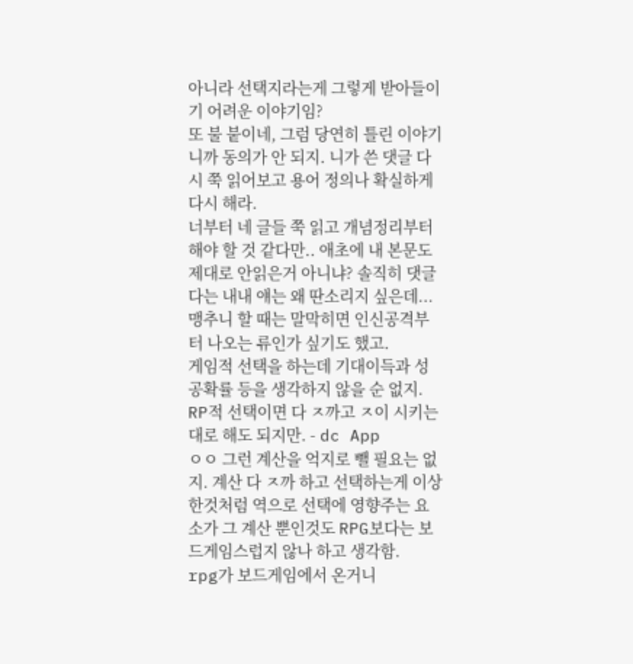아니라 선택지라는게 그렇게 받아들이기 어려운 이야기임?
또 불 붙이네, 그럼 당연히 틀린 이야기니까 동의가 안 되지. 니가 쓴 댓글 다시 쭉 읽어보고 용어 정의나 확실하게 다시 해라.
너부터 네 글들 쭉 읽고 개념정리부터 해야 할 것 같다만.. 애초에 내 본문도 제대로 안읽은거 아니냐? 솔직히 댓글다는 내내 얘는 왜 딴소리지 싶은데... 맹추니 할 때는 말막히면 인신공격부터 나오는 류인가 싶기도 했고.
게임적 선택을 하는데 기대이득과 성공확률 등을 생각하지 않을 순 없지. RP적 선택이면 다 ㅈ까고 ㅈ이 시키는 대로 해도 되지만. - dc App
ㅇㅇ 그런 계산을 억지로 뺄 필요는 없지. 계산 다 ㅈ까 하고 선택하는게 이상한것처럼 역으로 선택에 영향주는 요소가 그 계산 뿐인것도 RPG보다는 보드게임스럽지 않나 하고 생각함.
rpg가 보드게임에서 온거니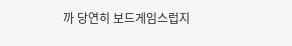까 당연히 보드게임스럽지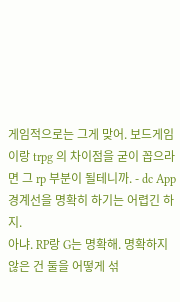게임적으로는 그게 맞어. 보드게임이랑 trpg 의 차이점을 굳이 꼽으라면 그 rp 부분이 될테니까. - dc App
경계선을 명확히 하기는 어렵긴 하지.
아냐. RP랑 G는 명확해. 명확하지 않은 건 둘을 어떻게 섞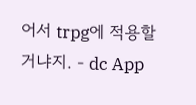어서 trpg에 적용할 거냐지. - dc App